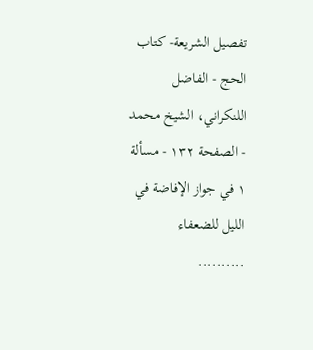تفصيل الشريعة- كتاب الحج - الفاضل اللنكراني، الشيخ محمد - الصفحة ١٣٢ - مسألة ١ في جواز الإفاضة في الليل للضعفاء
..........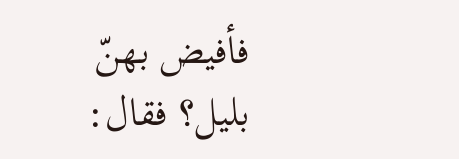فأفيض بهنّ بليل؟ فقال: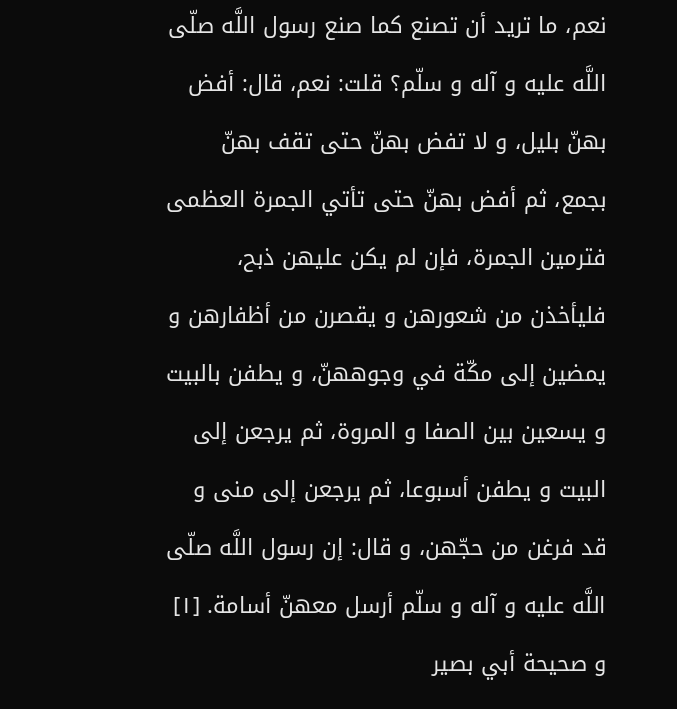نعم، ما تريد أن تصنع كما صنع رسول اللَّه صلّى اللَّه عليه و آله و سلّم؟ قلت: نعم، قال: أفض بهنّ بليل، و لا تفض بهنّ حتى تقف بهنّ بجمع، ثم أفض بهنّ حتى تأتي الجمرة العظمى فترمين الجمرة، فإن لم يكن عليهن ذبح، فليأخذن من شعورهن و يقصرن من أظفارهن و يمضين إلى مكّة في وجوههنّ، و يطفن بالبيت و يسعين بين الصفا و المروة، ثم يرجعن إلى البيت و يطفن أسبوعا، ثم يرجعن إلى منى و قد فرغن من حجّهن، و قال: إن رسول اللَّه صلّى اللَّه عليه و آله و سلّم أرسل معهنّ أسامة. [١] و صحيحة أبي بصير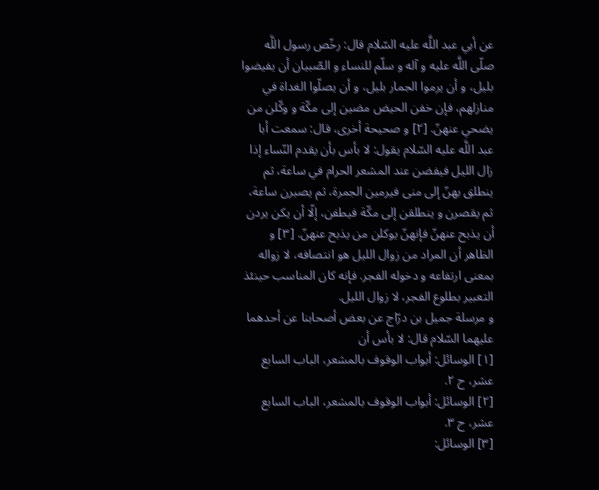عن أبي عبد اللَّه عليه السّلام قال: رخّص رسول اللَّه صلّى اللَّه عليه و آله و سلّم للنساء و الصّبيان أن يفيضوا بليل، و أن يرموا الجمار بليل، و أن يصلّوا الغداة في منازلهم، فإن خفن الحيض مضين إلى مكّة و وكّلن من يضحي عنهنّ. [٢] و صحيحة أخرى، قال: سمعت أبا عبد اللَّه عليه السّلام يقول: لا بأس بأن يقدم النّساء إذا زال الليل فيفضن عند المشعر الحرام في ساعة، ثم ينطلق بهنّ إلى منى فيرمين الجمرة، ثم يصبرن ساعة، ثم يقصرن و ينطلقن إلى مكّة فيطفن، إلّا أن يكن يردن أن يذبح عنهنّ فإنهنّ يوكلن من يذبح عنهنّ. [٣] و الظاهر أن المراد من زوال الليل هو انتصافه، لا زواله بمعنى ارتفاعه و دخوله الفجر. فإنه كان المناسب حينئذ التعبير بطلوع الفجر، لا زوال الليل.
و مرسلة جميل بن درّاج عن بعض أصحابنا عن أحدهما عليهما السّلام قال: لا بأس أن
[١] الوسائل: أبواب الوقوف بالمشعر، الباب السابع عشر، ح ٢.
[٢] الوسائل: أبواب الوقوف بالمشعر، الباب السابع عشر، ح ٣.
[٣] الوسائل: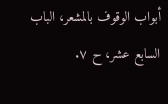أبواب الوقوف بالمشعر، الباب السابع عشر، ح ٧.